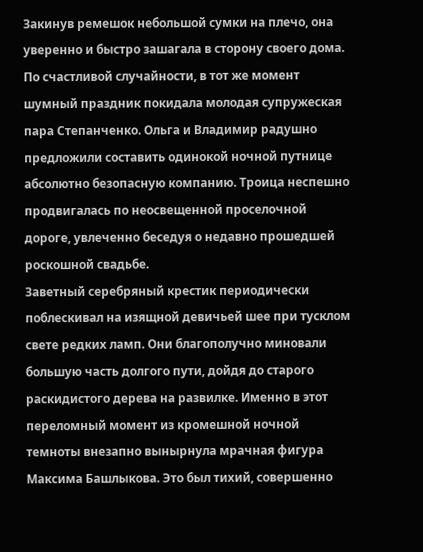Закинув ремешок небольшой сумки на плечо, она уверенно и быстро зашагала в сторону своего дома. По счастливой случайности, в тот же момент шумный праздник покидала молодая супружеская пара Степанченко. Ольга и Владимир радушно предложили составить одинокой ночной путнице абсолютно безопасную компанию. Троица неспешно продвигалась по неосвещенной проселочной дороге, увлеченно беседуя о недавно прошедшей роскошной свадьбе.
Заветный серебряный крестик периодически поблескивал на изящной девичьей шее при тусклом свете редких ламп. Они благополучно миновали большую часть долгого пути, дойдя до старого раскидистого дерева на развилке. Именно в этот переломный момент из кромешной ночной темноты внезапно вынырнула мрачная фигура Максима Башлыкова. Это был тихий, совершенно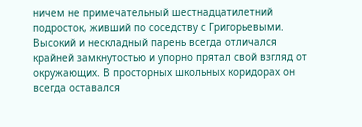ничем не примечательный шестнадцатилетний подросток, живший по соседству с Григорьевыми.
Высокий и нескладный парень всегда отличался крайней замкнутостью и упорно прятал свой взгляд от окружающих. В просторных школьных коридорах он всегда оставался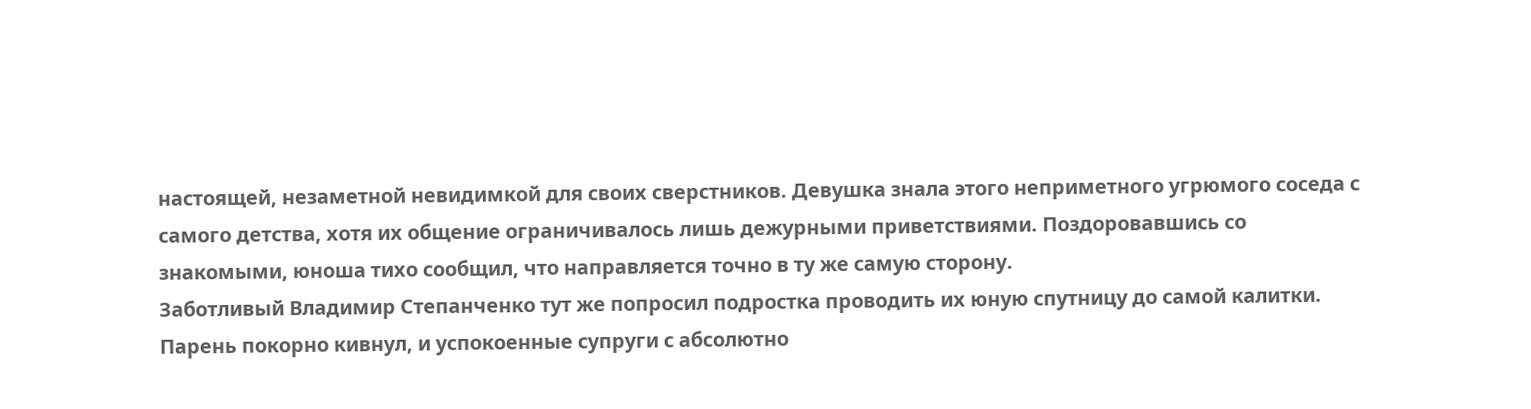настоящей, незаметной невидимкой для своих сверстников. Девушка знала этого неприметного угрюмого соседа с самого детства, хотя их общение ограничивалось лишь дежурными приветствиями. Поздоровавшись со знакомыми, юноша тихо сообщил, что направляется точно в ту же самую сторону.
Заботливый Владимир Степанченко тут же попросил подростка проводить их юную спутницу до самой калитки. Парень покорно кивнул, и успокоенные супруги с абсолютно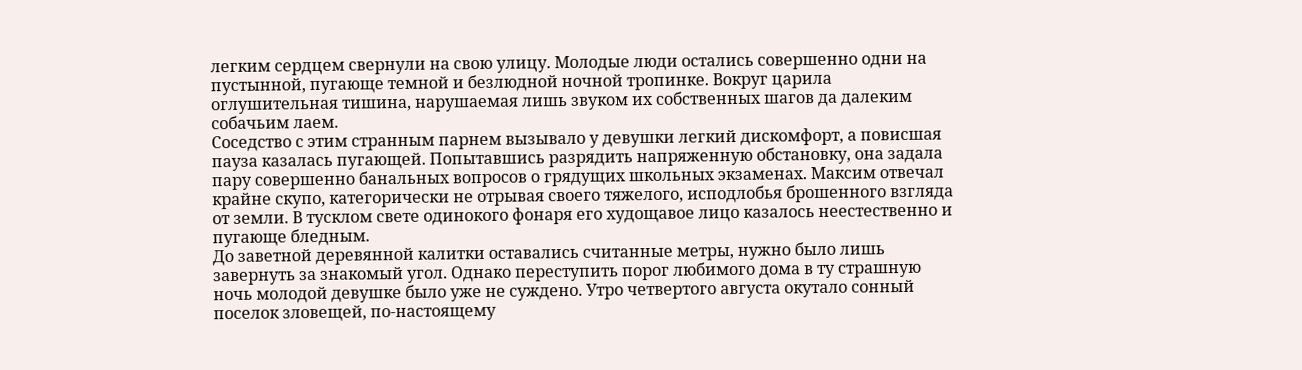легким сердцем свернули на свою улицу. Молодые люди остались совершенно одни на пустынной, пугающе темной и безлюдной ночной тропинке. Вокруг царила оглушительная тишина, нарушаемая лишь звуком их собственных шагов да далеким собачьим лаем.
Соседство с этим странным парнем вызывало у девушки легкий дискомфорт, а повисшая пауза казалась пугающей. Попытавшись разрядить напряженную обстановку, она задала пару совершенно банальных вопросов о грядущих школьных экзаменах. Максим отвечал крайне скупо, категорически не отрывая своего тяжелого, исподлобья брошенного взгляда от земли. В тусклом свете одинокого фонаря его худощавое лицо казалось неестественно и пугающе бледным.
До заветной деревянной калитки оставались считанные метры, нужно было лишь завернуть за знакомый угол. Однако переступить порог любимого дома в ту страшную ночь молодой девушке было уже не суждено. Утро четвертого августа окутало сонный поселок зловещей, по-настоящему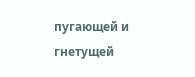пугающей и гнетущей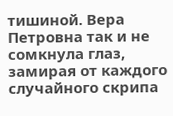тишиной. Вера Петровна так и не сомкнула глаз, замирая от каждого случайного скрипа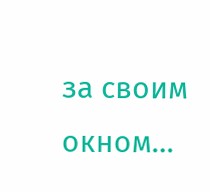за своим окном…